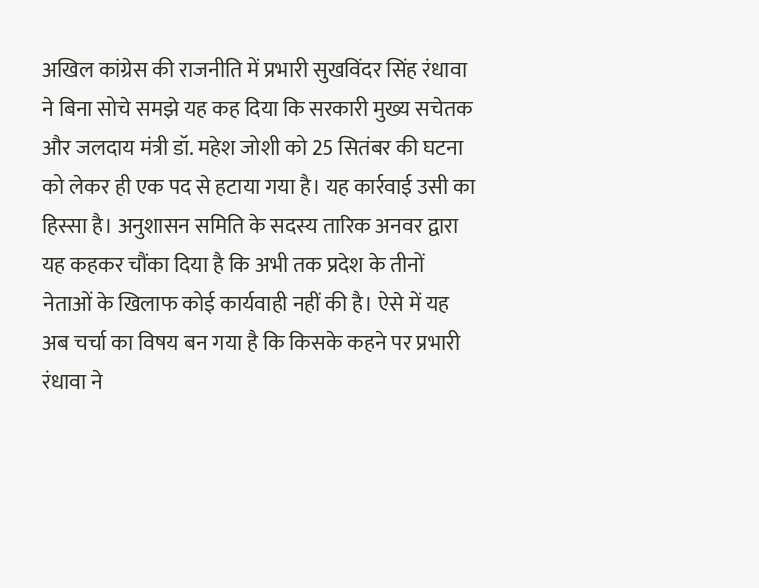अखिल कांग्रेस की राजनीति में प्रभारी सुखविंदर सिंह रंधावा ने बिना सोचे समझे यह कह दिया कि सरकारी मुख्य सचेतक और जलदाय मंत्री डॉ. महेश जोशी को 25 सितंबर की घटना को लेकर ही एक पद से हटाया गया है। यह कार्रवाई उसी का हिस्सा है। अनुशासन समिति के सदस्य तारिक अनवर द्वारा यह कहकर चौंका दिया है कि अभी तक प्रदेश के तीनों नेताओं के खिलाफ कोई कार्यवाही नहीं की है। ऐसे में यह अब चर्चा का विषय बन गया है कि किसके कहने पर प्रभारी रंधावा ने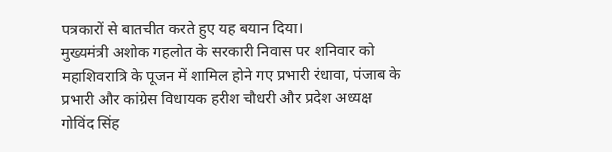पत्रकारों से बातचीत करते हुए यह बयान दिया।
मुख्यमंत्री अशोक गहलोत के सरकारी निवास पर शनिवार को महाशिवरात्रि के पूजन में शामिल होने गए प्रभारी रंधावा, पंजाब के प्रभारी और कांग्रेस विधायक हरीश चौधरी और प्रदेश अध्यक्ष गोविंद सिंह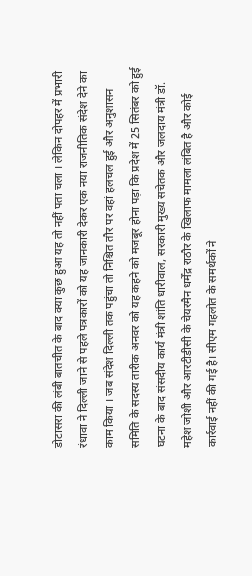डोटासरा की लंबी बातचीत के बाद क्या कुछ हुआ यह तो नहीं पता चला । लेकिन दोपहर में प्रभारी रंधावा ने दिल्ली जाने से पहले पत्रकारों को यह जानकारी देकर एक नया राजनीतिक संदेश देने का काम किया । जब संदेश दिल्ली तक पहुंचा तो निश्चित तौर पर वहां हलचल हुई और अनुशासन समिति के सदस्य तारीक अनवर को यह कहने को मजबूर होना पड़ा कि प्रदेश में 25 सितंबर को हुई घटना के बाद संसदीय कार्य मंत्री शांति धारीवाल, सरकारी मुख्य सचेतक और जलदाय मंत्री डॉ. महेश जोशी और आरटीडीसी के चेयरमैन धर्मेंद्र राठौर के खिलाफ मामला लंबित है और कोई कार्रवाई नहीं की गई है। सीएम गहलोत के समर्थकों ने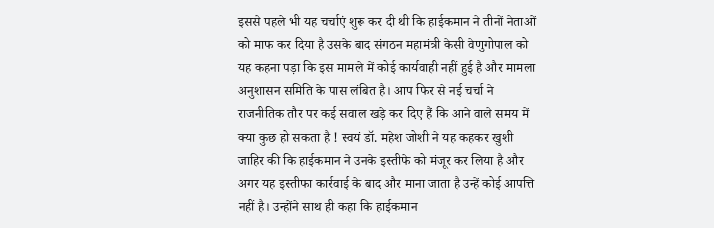इससे पहले भी यह चर्चाएं शुरू कर दी थी कि हाईकमान ने तीनों नेताओं को माफ कर दिया है उसके बाद संगठन महामंत्री केसी वेणुगोपाल को यह कहना पड़ा कि इस मामले में कोई कार्यवाही नहीं हुई है और मामला अनुशासन समिति के पास लंबित है। आप फिर से नई चर्चा ने राजनीतिक तौर पर कई सवाल खड़े कर दिए हैं कि आने वाले समय में क्या कुछ हो सकता है ! स्वयं डॉ. महेश जोशी ने यह कहकर खुशी जाहिर की कि हाईकमान ने उनके इस्तीफे को मंजूर कर लिया है और अगर यह इस्तीफा कार्रवाई के बाद और माना जाता है उन्हें कोई आपत्ति नहीं है। उन्होंने साथ ही कहा कि हाईकमान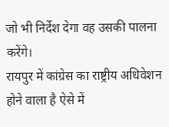जो भी निर्देश देगा वह उसकी पालना करेंगे।
रायपुर में कांग्रेस का राष्ट्रीय अधिवेशन होने वाला है ऐसे में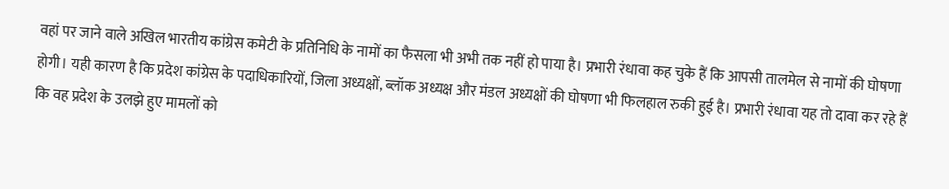वहां पर जाने वाले अखिल भारतीय कांग्रेस कमेटी के प्रतिनिधि के नामों का फैसला भी अभी तक नहीं हो पाया है। प्रभारी रंधावा कह चुके हैं कि आपसी तालमेल से नामों की घोषणा होगी। यही कारण है कि प्रदेश कांग्रेस के पदाधिकारियों, जिला अध्यक्षों, ब्लॉक अध्यक्ष और मंडल अध्यक्षों की घोषणा भी फिलहाल रुकी हुई है। प्रभारी रंधावा यह तो दावा कर रहे हैं कि वह प्रदेश के उलझे हुए मामलों को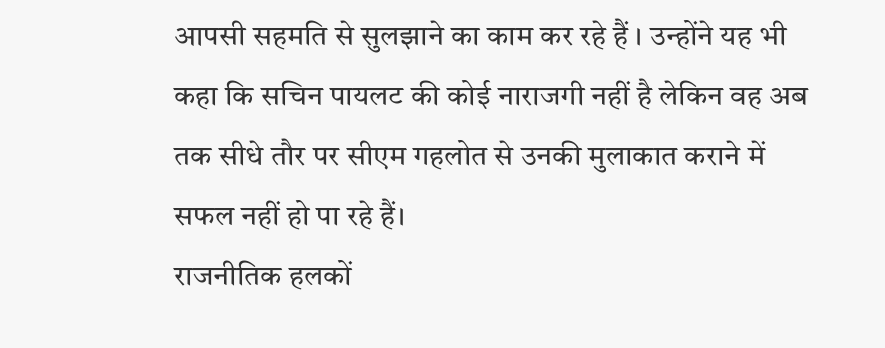आपसी सहमति से सुलझाने का काम कर रहे हैं । उन्होंने यह भी कहा कि सचिन पायलट की कोई नाराजगी नहीं है लेकिन वह अब तक सीधे तौर पर सीएम गहलोत से उनकी मुलाकात कराने में सफल नहीं हो पा रहे हैं।
राजनीतिक हलकों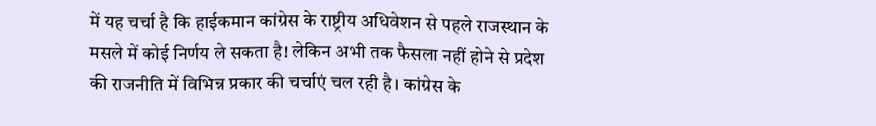में यह चर्चा है कि हाईकमान कांग्रेस के राष्ट्रीय अधिवेशन से पहले राजस्थान के मसले में कोई निर्णय ले सकता है! लेकिन अभी तक फैसला नहीं होने से प्रदेश की राजनीति में विभिन्न प्रकार की चर्चाएं चल रही है। कांग्रेस के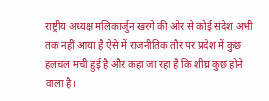राष्ट्रीय अध्यक्ष मलिकार्जुन खरगे की ओर से कोई संदेश अभी तक नहीं आया है ऐसे में राजनीतिक तौर पर प्रदेश में कुछ हलचल मची हुई है और कहा जा रहा है कि शीघ्र कुछ होने वाला है।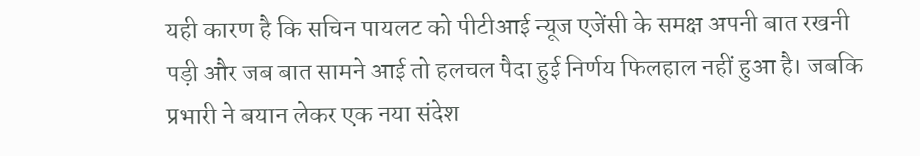यही कारण है कि सचिन पायलट को पीटीआई न्यूज एजेंसी के समक्ष अपनी बात रखनी पड़ी और जब बात सामने आई तो हलचल पैदा हुई निर्णय फिलहाल नहीं हुआ है। जबकि प्रभारी ने बयान लेकर एक नया संदेश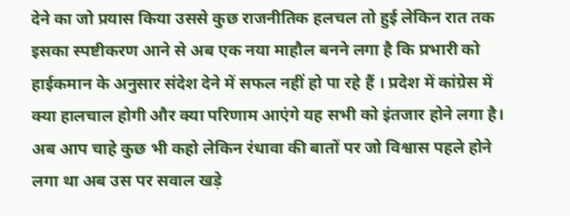देने का जो प्रयास किया उससे कुछ राजनीतिक हलचल तो हुई लेकिन रात तक इसका स्पष्टीकरण आने से अब एक नया माहौल बनने लगा है कि प्रभारी को हाईकमान के अनुसार संदेश देने में सफल नहीं हो पा रहे हैं । प्रदेश में कांग्रेस में क्या हालचाल होगी और क्या परिणाम आएंगे यह सभी को इंतजार होने लगा है। अब आप चाहे कुछ भी कहो लेकिन रंधावा की बातों पर जो विश्वास पहले होने लगा था अब उस पर सवाल खड़े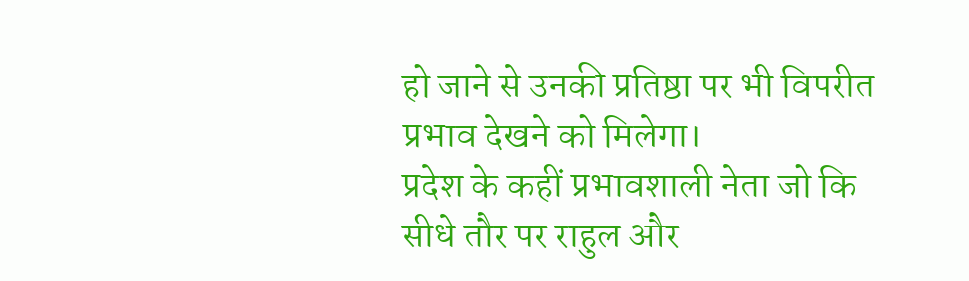हो जाने से उनकी प्रतिष्ठा पर भी विपरीत प्रभाव देखने को मिलेगा।
प्रदेश के कहीं प्रभावशाली नेता जो कि सीधे तौर पर राहुल और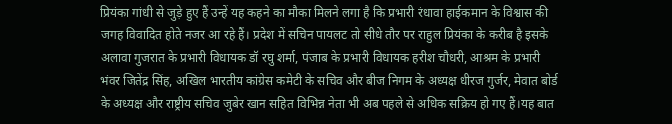प्रियंका गांधी से जुड़े हुए हैं उन्हें यह कहने का मौका मिलने लगा है कि प्रभारी रंधावा हाईकमान के विश्वास की जगह विवादित होते नजर आ रहे हैं। प्रदेश में सचिन पायलट तो सीधे तौर पर राहुल प्रियंका के करीब है इसके अलावा गुजरात के प्रभारी विधायक डॉ रघु शर्मा, पंजाब के प्रभारी विधायक हरीश चौधरी, आश्रम के प्रभारी भंवर जितेंद्र सिंह, अखिल भारतीय कांग्रेस कमेटी के सचिव और बीज निगम के अध्यक्ष धीरज गुर्जर, मेवात बोर्ड के अध्यक्ष और राष्ट्रीय सचिव जुबेर खान सहित विभिन्न नेता भी अब पहले से अधिक सक्रिय हो गए हैं।यह बात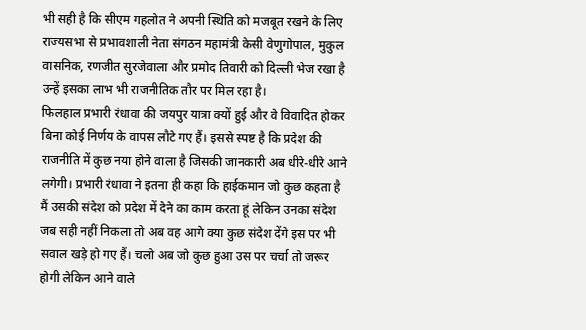भी सही है कि सीएम गहलोत ने अपनी स्थिति को मजबूत रखने के लिए राज्यसभा से प्रभावशाली नेता संगठन महामंत्री केसी वेणुगोपाल, मुकुल वासनिक, रणजीत सुरजेवाला और प्रमोद तिवारी को दिल्ली भेज रखा है उन्हें इसका लाभ भी राजनीतिक तौर पर मिल रहा है।
फिलहाल प्रभारी रंधावा की जयपुर यात्रा क्यों हुई और वे विवादित होकर बिना कोई निर्णय के वापस लौटे गए हैं। इससे स्पष्ट है कि प्रदेश की राजनीति में कुछ नया होने वाला है जिसकी जानकारी अब धीरे-धीरे आने लगेगी। प्रभारी रंधावा ने इतना ही कहा कि हाईकमान जो कुछ कहता है मैं उसकी संदेश को प्रदेश में देने का काम करता हूं लेकिन उनका संदेश जब सही नहीं निकला तो अब वह आगे क्या कुछ संदेश देंगे इस पर भी सवाल खड़े हो गए हैं। चलो अब जो कुछ हुआ उस पर चर्चा तो जरूर होगी लेकिन आने वाले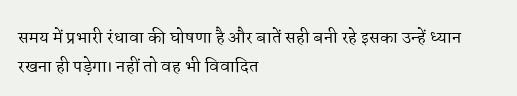समय में प्रभारी रंधावा की घोषणा है और बातें सही बनी रहे इसका उन्हें ध्यान रखना ही पड़ेगा। नहीं तो वह भी विवादित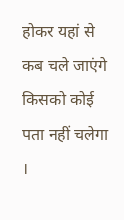होकर यहां से कब चले जाएंगे किसको कोई पता नहीं चलेगा ।